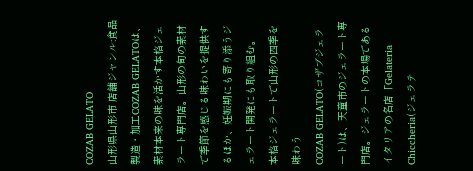COZAB GELATO
山形県山形市 店舗ジャンル:食品製造・加工COZAB GELATOは、素材本来の味を活かす本格ジェラート専門店。山形の旬の素材で季節を感じる味わいを提供するほか、妊娠期にも寄り添うジェラート開発にも取り組む。
本格ジェラートで山形の四季を味わう
COZAB GELATO(コザブジェラート)は、天童市のジェラート専門店。ジェラートの本場であるイタリアの名店「Gelateria Chiccheria(ジェラテ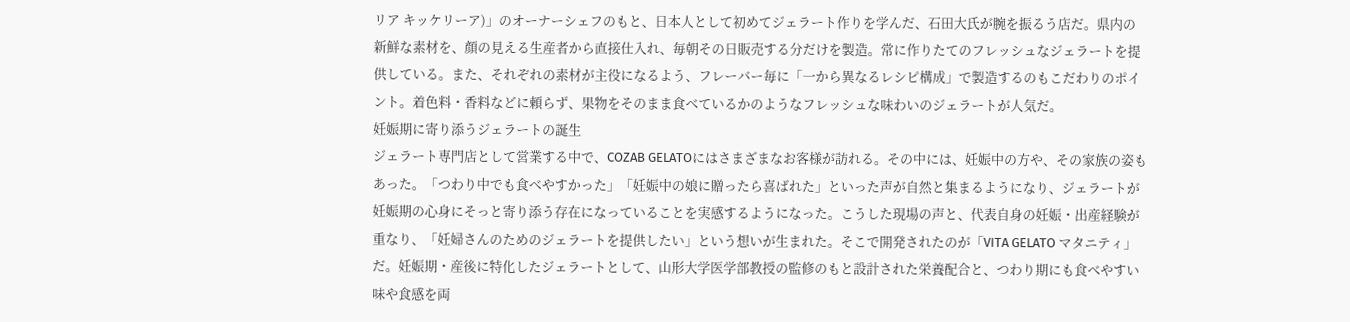リア キッケリーア)」のオーナーシェフのもと、日本人として初めてジェラート作りを学んだ、石田大氏が腕を振るう店だ。県内の新鮮な素材を、顔の見える生産者から直接仕入れ、毎朝その日販売する分だけを製造。常に作りたてのフレッシュなジェラートを提供している。また、それぞれの素材が主役になるよう、フレーバー毎に「一から異なるレシピ構成」で製造するのもこだわりのポイント。着色料・香料などに頼らず、果物をそのまま食べているかのようなフレッシュな味わいのジェラートが人気だ。
妊娠期に寄り添うジェラートの誕生
ジェラート専門店として営業する中で、COZAB GELATOにはさまざまなお客様が訪れる。その中には、妊娠中の方や、その家族の姿もあった。「つわり中でも食べやすかった」「妊娠中の娘に贈ったら喜ばれた」といった声が自然と集まるようになり、ジェラートが妊娠期の心身にそっと寄り添う存在になっていることを実感するようになった。こうした現場の声と、代表自身の妊娠・出産経験が重なり、「妊婦さんのためのジェラートを提供したい」という想いが生まれた。そこで開発されたのが「VITA GELATO マタニティ」だ。妊娠期・産後に特化したジェラートとして、山形大学医学部教授の監修のもと設計された栄養配合と、つわり期にも食べやすい味や食感を両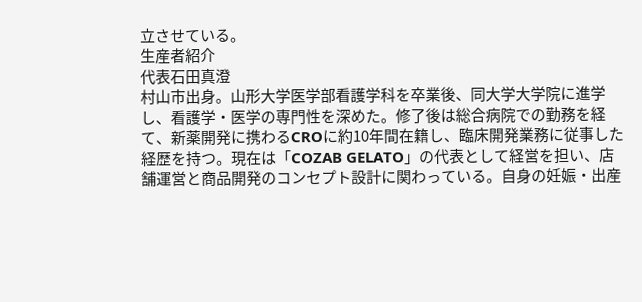立させている。
生産者紹介
代表石田真澄
村山市出身。山形大学医学部看護学科を卒業後、同大学大学院に進学し、看護学・医学の専門性を深めた。修了後は総合病院での勤務を経て、新薬開発に携わるCROに約10年間在籍し、臨床開発業務に従事した経歴を持つ。現在は「COZAB GELATO」の代表として経営を担い、店舗運営と商品開発のコンセプト設計に関わっている。自身の妊娠・出産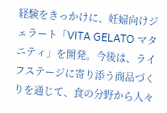経験をきっかけに、妊婦向けジェラート「VITA GELATO マタニティ」を開発。今後は、ライフステージに寄り添う商品づくりを通じて、食の分野から人々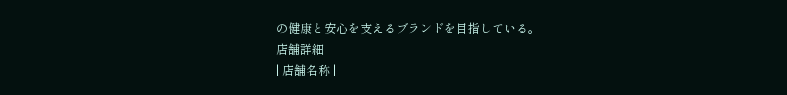の健康と安心を支えるブランドを目指している。
店舗詳細
| 店舗名称 |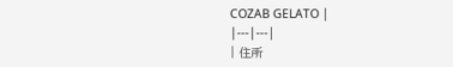COZAB GELATO |
|---|---|
| 住所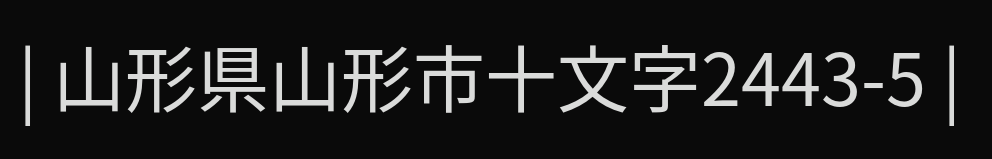| 山形県山形市十文字2443-5 |